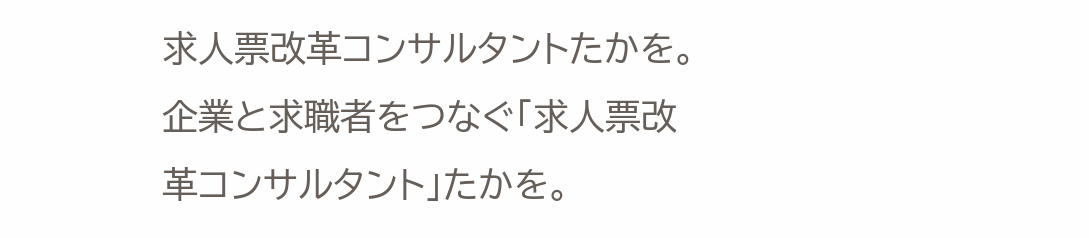求人票改革コンサルタントたかを。
企業と求職者をつなぐ「求人票改革コンサルタント」たかを。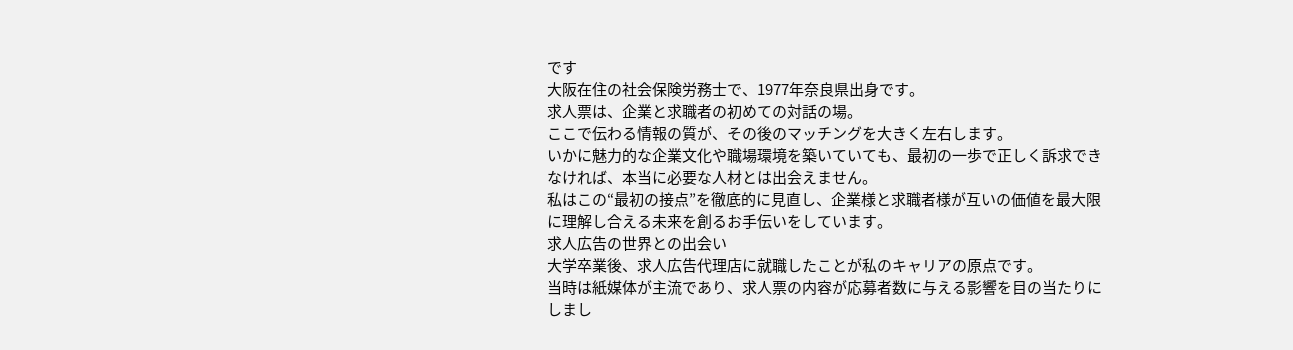です
大阪在住の社会保険労務士で、1977年奈良県出身です。
求人票は、企業と求職者の初めての対話の場。
ここで伝わる情報の質が、その後のマッチングを大きく左右します。
いかに魅力的な企業文化や職場環境を築いていても、最初の一歩で正しく訴求できなければ、本当に必要な人材とは出会えません。
私はこの“最初の接点”を徹底的に見直し、企業様と求職者様が互いの価値を最大限に理解し合える未来を創るお手伝いをしています。
求人広告の世界との出会い
大学卒業後、求人広告代理店に就職したことが私のキャリアの原点です。
当時は紙媒体が主流であり、求人票の内容が応募者数に与える影響を目の当たりにしまし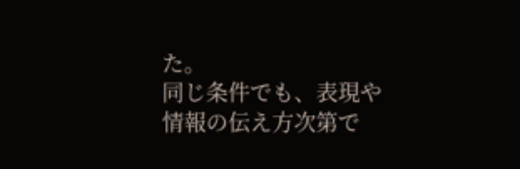た。
同じ条件でも、表現や情報の伝え方次第で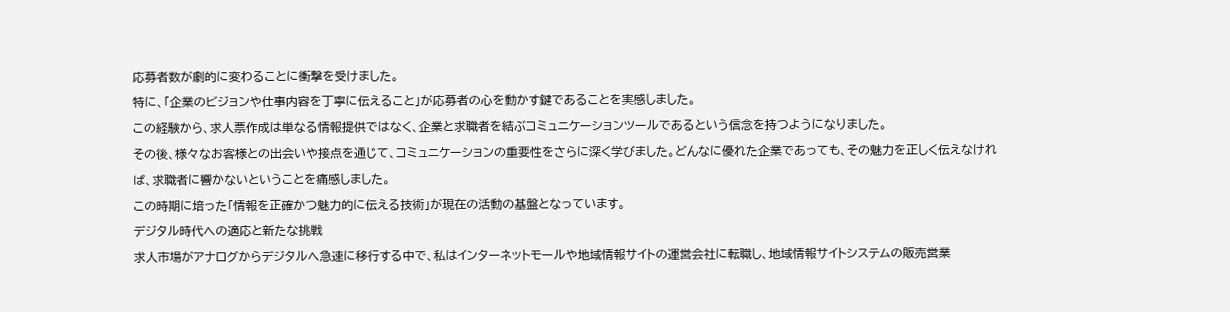応募者数が劇的に変わることに衝撃を受けました。
特に、「企業のビジョンや仕事内容を丁寧に伝えること」が応募者の心を動かす鍵であることを実感しました。
この経験から、求人票作成は単なる情報提供ではなく、企業と求職者を結ぶコミュニケーションツールであるという信念を持つようになりました。
その後、様々なお客様との出会いや接点を通じて、コミュニケーションの重要性をさらに深く学びました。どんなに優れた企業であっても、その魅力を正しく伝えなければ、求職者に響かないということを痛感しました。
この時期に培った「情報を正確かつ魅力的に伝える技術」が現在の活動の基盤となっています。
デジタル時代への適応と新たな挑戦
求人市場がアナログからデジタルへ急速に移行する中で、私はインターネットモールや地域情報サイトの運営会社に転職し、地域情報サイトシステムの販売営業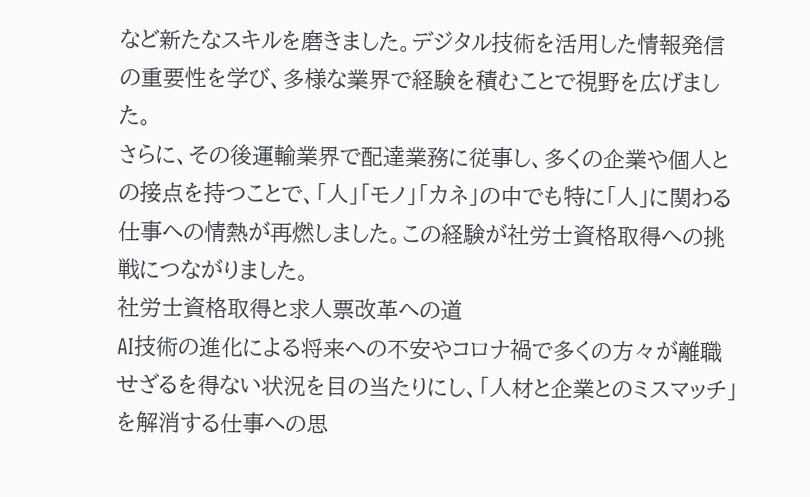など新たなスキルを磨きました。デジタル技術を活用した情報発信の重要性を学び、多様な業界で経験を積むことで視野を広げました。
さらに、その後運輸業界で配達業務に従事し、多くの企業や個人との接点を持つことで、「人」「モノ」「カネ」の中でも特に「人」に関わる仕事への情熱が再燃しました。この経験が社労士資格取得への挑戦につながりました。
社労士資格取得と求人票改革への道
AI技術の進化による将来への不安やコロナ禍で多くの方々が離職せざるを得ない状況を目の当たりにし、「人材と企業とのミスマッチ」を解消する仕事への思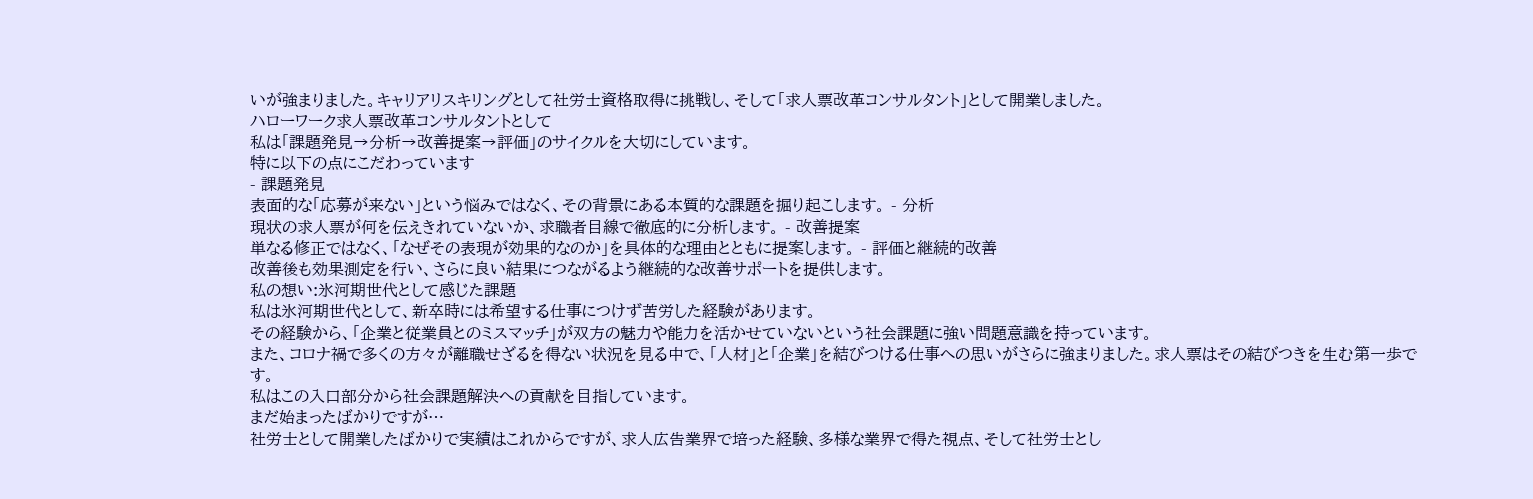いが強まりました。キャリアリスキリングとして社労士資格取得に挑戦し、そして「求人票改革コンサルタント」として開業しました。
ハローワーク求人票改革コンサルタントとして
私は「課題発見→分析→改善提案→評価」のサイクルを大切にしています。
特に以下の点にこだわっています
- 課題発見
表面的な「応募が来ない」という悩みではなく、その背景にある本質的な課題を掘り起こします。 - 分析
現状の求人票が何を伝えきれていないか、求職者目線で徹底的に分析します。 - 改善提案
単なる修正ではなく、「なぜその表現が効果的なのか」を具体的な理由とともに提案します。 - 評価と継続的改善
改善後も効果測定を行い、さらに良い結果につながるよう継続的な改善サポートを提供します。
私の想い:氷河期世代として感じた課題
私は氷河期世代として、新卒時には希望する仕事につけず苦労した経験があります。
その経験から、「企業と従業員とのミスマッチ」が双方の魅力や能力を活かせていないという社会課題に強い問題意識を持っています。
また、コロナ禍で多くの方々が離職せざるを得ない状況を見る中で、「人材」と「企業」を結びつける仕事への思いがさらに強まりました。求人票はその結びつきを生む第一歩です。
私はこの入口部分から社会課題解決への貢献を目指しています。
まだ始まったばかりですが…
社労士として開業したばかりで実績はこれからですが、求人広告業界で培った経験、多様な業界で得た視点、そして社労士とし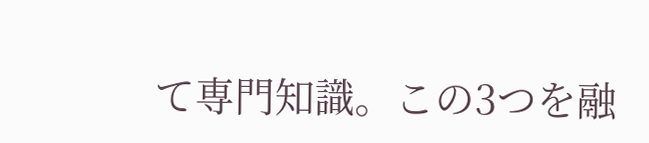て専門知識。この3つを融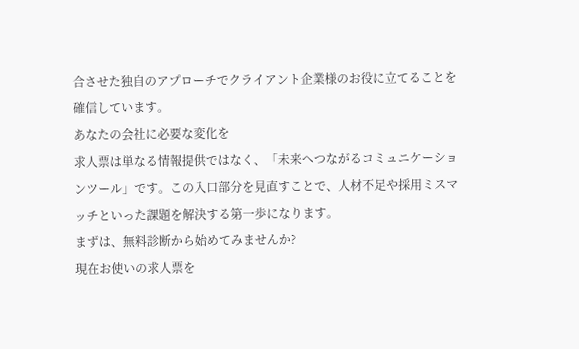合させた独自のアプローチでクライアント企業様のお役に立てることを確信しています。
あなたの会社に必要な変化を
求人票は単なる情報提供ではなく、「未来へつながるコミュニケーションツール」です。この入口部分を見直すことで、人材不足や採用ミスマッチといった課題を解決する第一歩になります。
まずは、無料診断から始めてみませんか?
現在お使いの求人票を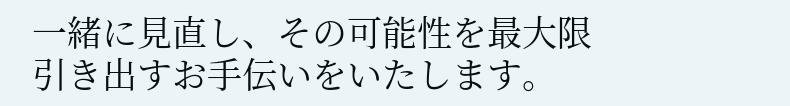一緒に見直し、その可能性を最大限引き出すお手伝いをいたします。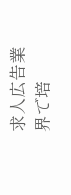求人広告業界で培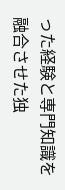った経験と専門知識を融合させた独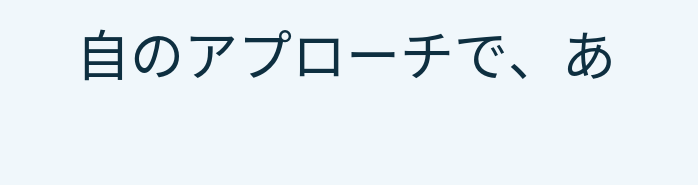自のアプローチで、あ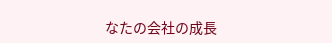なたの会社の成長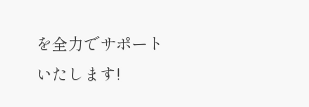を全力でサポートいたします!